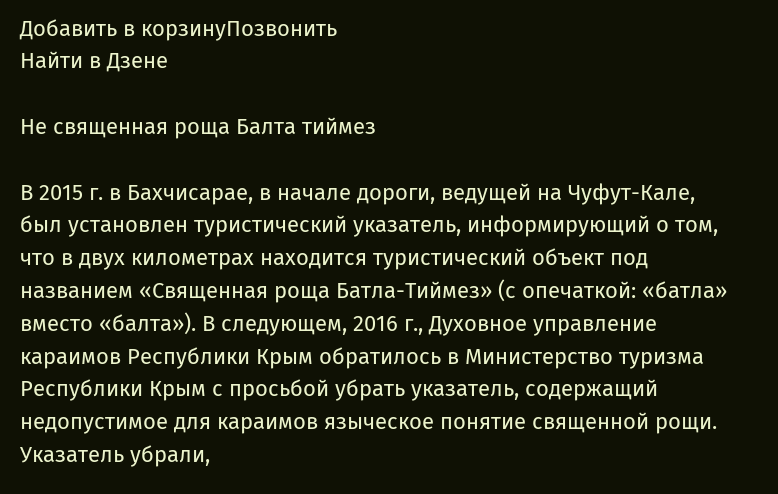Добавить в корзинуПозвонить
Найти в Дзене

Не священная роща Балта тиймез

В 2015 г. в Бахчисарае, в начале дороги, ведущей на Чуфут-Кале, был установлен туристический указатель, информирующий о том, что в двух километрах находится туристический объект под названием «Священная роща Батла-Тиймез» (с опечаткой: «батла» вместо «балта»). В следующем, 2016 г., Духовное управление караимов Республики Крым обратилось в Министерство туризма Республики Крым с просьбой убрать указатель, содержащий недопустимое для караимов языческое понятие священной рощи. Указатель убрали,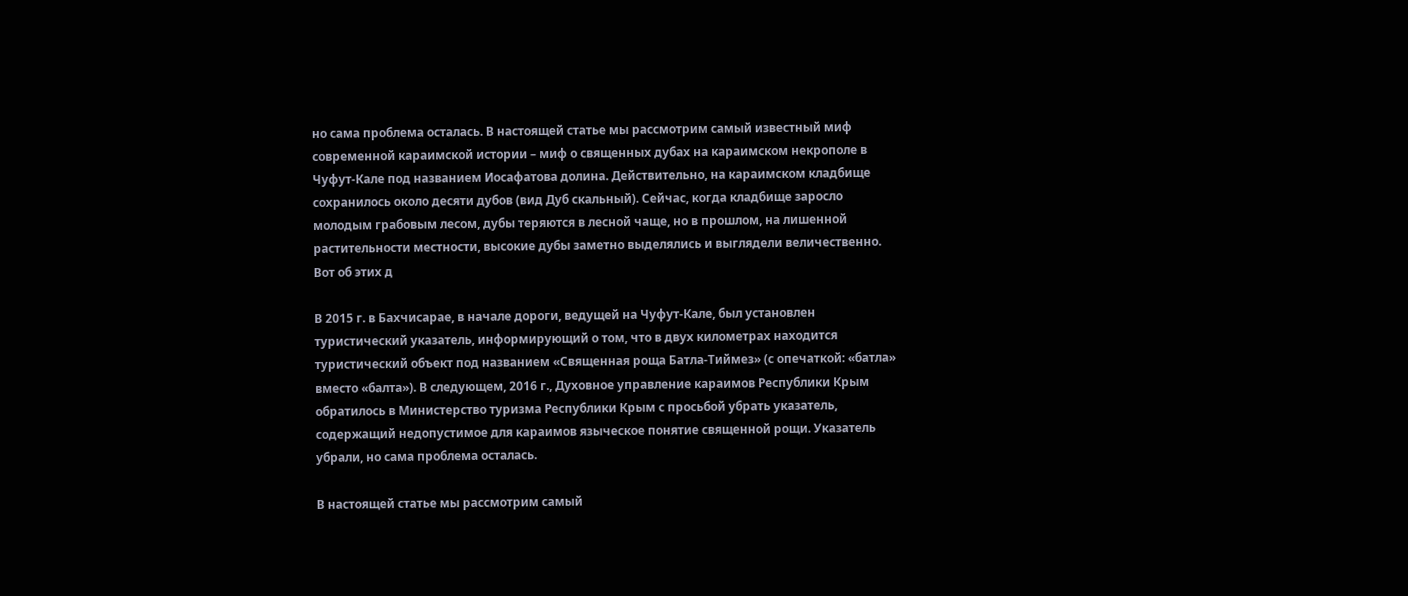но сама проблема осталась. В настоящей статье мы рассмотрим самый известный миф современной караимской истории – миф о священных дубах на караимском некрополе в Чуфут-Кале под названием Иосафатова долина. Действительно, на караимском кладбище сохранилось около десяти дубов (вид Дуб скальный). Сейчас, когда кладбище заросло молодым грабовым лесом, дубы теряются в лесной чаще, но в прошлом, на лишенной растительности местности, высокие дубы заметно выделялись и выглядели величественно. Вот об этих д

В 2015 г. в Бахчисарае, в начале дороги, ведущей на Чуфут-Кале, был установлен туристический указатель, информирующий о том, что в двух километрах находится туристический объект под названием «Священная роща Батла-Тиймез» (с опечаткой: «батла» вместо «балта»). В следующем, 2016 г., Духовное управление караимов Республики Крым обратилось в Министерство туризма Республики Крым с просьбой убрать указатель, содержащий недопустимое для караимов языческое понятие священной рощи. Указатель убрали, но сама проблема осталась.

В настоящей статье мы рассмотрим самый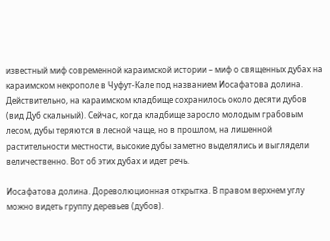известный миф современной караимской истории – миф о священных дубах на караимском некрополе в Чуфут-Кале под названием Иосафатова долина. Действительно, на караимском кладбище сохранилось около десяти дубов (вид Дуб скальный). Сейчас, когда кладбище заросло молодым грабовым лесом, дубы теряются в лесной чаще, но в прошлом, на лишенной растительности местности, высокие дубы заметно выделялись и выглядели величественно. Вот об этих дубах и идет речь.

Иосафатова долина. Дореволюционная открытка. В правом верхнем углу можно видеть группу деревьев (дубов).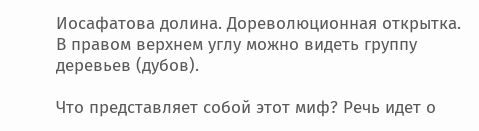Иосафатова долина. Дореволюционная открытка. В правом верхнем углу можно видеть группу деревьев (дубов).

Что представляет собой этот миф? Речь идет о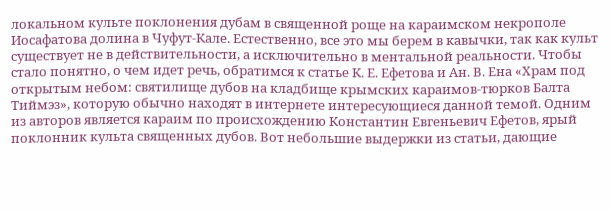локальном культе поклонения дубам в священной роще на караимском некрополе Иосафатова долина в Чуфут-Кале. Естественно, все это мы берем в кавычки, так как культ существует не в действительности, а исключительно в ментальной реальности. Чтобы стало понятно, о чем идет речь, обратимся к статье К. Е. Ефетова и Ан. В. Ена «Храм под открытым небом: святилище дубов на кладбище крымских караимов-тюрков Балта Тиймэз», которую обычно находят в интернете интересующиеся данной темой. Одним из авторов является караим по происхождению Константин Евгеньевич Ефетов, ярый поклонник культа священных дубов. Вот небольшие выдержки из статьи, дающие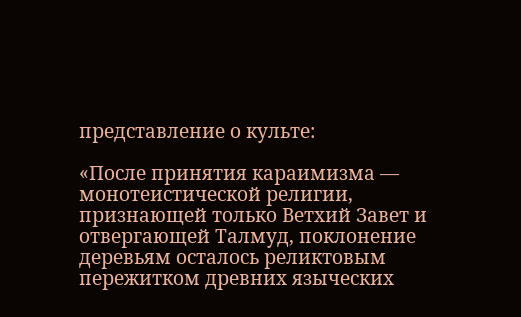представление о культе:

«После принятия караимизма — монотеистической религии, признающей только Ветхий Завет и отвергающей Талмуд, поклонение деревьям осталось реликтовым пережитком древних языческих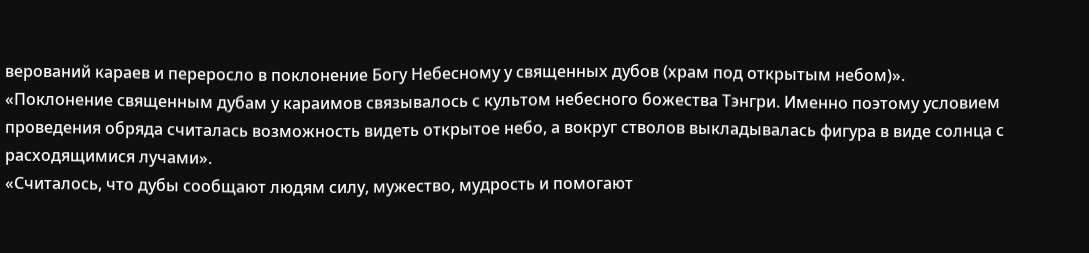верований караев и переросло в поклонение Богу Небесному у священных дубов (храм под открытым небом)».
«Поклонение священным дубам у караимов связывалось с культом небесного божества Тэнгри. Именно поэтому условием проведения обряда считалась возможность видеть открытое небо, а вокруг стволов выкладывалась фигура в виде солнца с расходящимися лучами».
«Считалось, что дубы сообщают людям силу, мужество, мудрость и помогают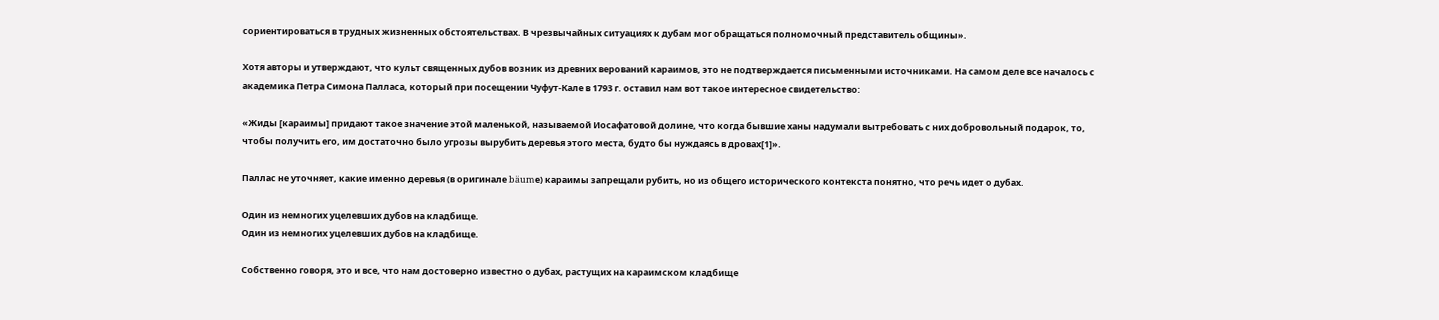сориентироваться в трудных жизненных обстоятельствах. В чрезвычайных ситуациях к дубам мог обращаться полномочный представитель общины».

Хотя авторы и утверждают, что культ священных дубов возник из древних верований караимов, это не подтверждается письменными источниками. На самом деле все началось с академика Петра Симона Палласа, который при посещении Чуфут-Кале в 1793 г. оставил нам вот такое интересное свидетельство:

«Жиды [караимы] придают такое значение этой маленькой, называемой Иосафатовой долине, что когда бывшие ханы надумали вытребовать с них добровольный подарок, то, чтобы получить его, им достаточно было угрозы вырубить деревья этого места, будто бы нуждаясь в дровах[1]».

Паллас не уточняет, какие именно деревья (в оригинале bäumе) караимы запрещали рубить, но из общего исторического контекста понятно, что речь идет о дубах.

Один из немногих уцелевших дубов на кладбище.
Один из немногих уцелевших дубов на кладбище.

Собственно говоря, это и все, что нам достоверно известно о дубах, растущих на караимском кладбище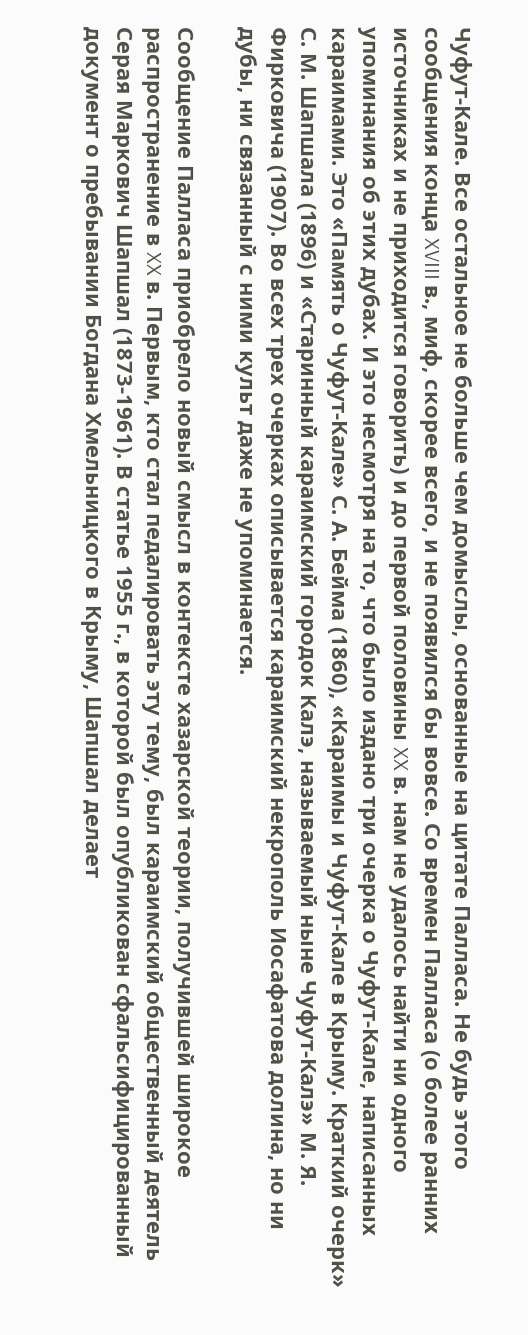Чуфут-Кале. Все остальное не больше чем домыслы, основанные на цитате Палласа. Не будь этого сообщения конца XVIII в., миф, скорее всего, и не появился бы вовсе. Со времен Палласа (о более ранних источниках и не приходится говорить) и до первой половины XX в. нам не удалось найти ни одного упоминания об этих дубах. И это несмотря на то, что было издано три очерка о Чуфут-Кале, написанных караимами. Это «Память о Чуфут-Кале» С. А. Бейма (1860), «Караимы и Чуфут-Кале в Крыму. Краткий очерк» С. М. Шапшала (1896) и «Старинный караимский городок Калэ, называемый ныне Чуфут-Калэ» М. Я. Фирковича (1907). Во всех трех очерках описывается караимский некрополь Иосафатова долина, но ни дубы, ни связанный с ними культ даже не упоминается.

Сообщение Палласа приобрело новый смысл в контексте хазарской теории, получившей широкое распространение в XX в. Первым, кто стал педалировать эту тему, был караимский общественный деятель Серая Маркович Шапшал (1873-1961). В статье 1955 г., в которой был опубликован сфальсифицированный документ о пребывании Богдана Хмельницкого в Крыму, Шапшал делает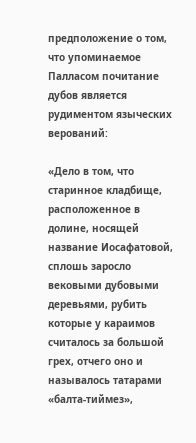предположение о том, что упоминаемое Палласом почитание дубов является рудиментом языческих верований:

«Дело в том, что старинное кладбище, расположенное в долине, носящей название Иосафатовой, сплошь заросло вековыми дубовыми деревьями, рубить которые у караимов считалось за большой грех, отчего оно и называлось татарами «балта-тиймез»,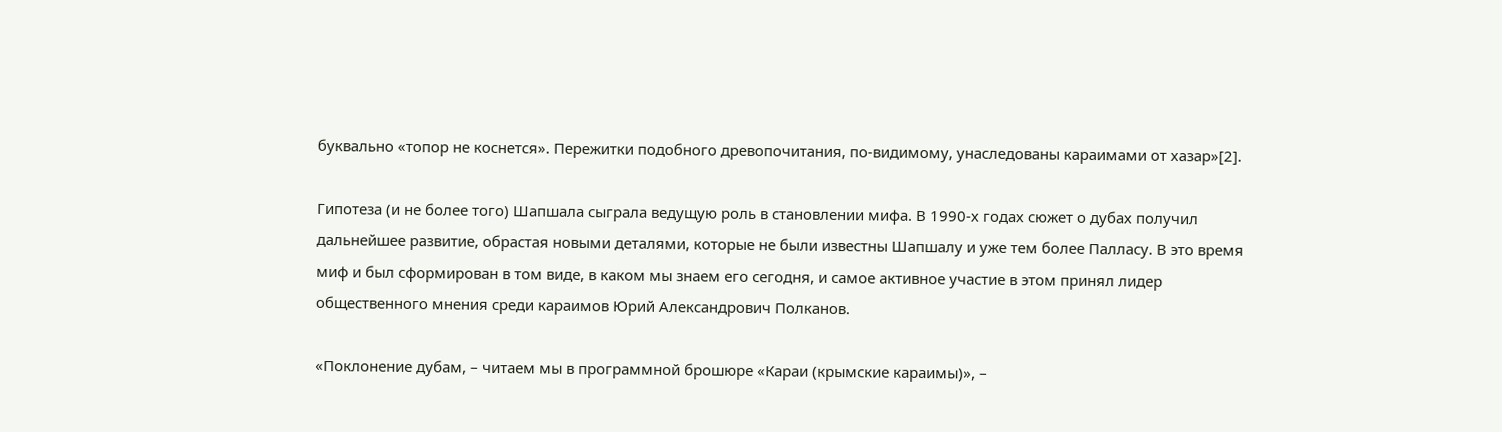буквально «топор не коснется». Пережитки подобного древопочитания, по-видимому, унаследованы караимами от хазар»[2].

Гипотеза (и не более того) Шапшала сыграла ведущую роль в становлении мифа. В 1990-х годах сюжет о дубах получил дальнейшее развитие, обрастая новыми деталями, которые не были известны Шапшалу и уже тем более Палласу. В это время миф и был сформирован в том виде, в каком мы знаем его сегодня, и самое активное участие в этом принял лидер общественного мнения среди караимов Юрий Александрович Полканов.

«Поклонение дубам, – читаем мы в программной брошюре «Караи (крымские караимы)», –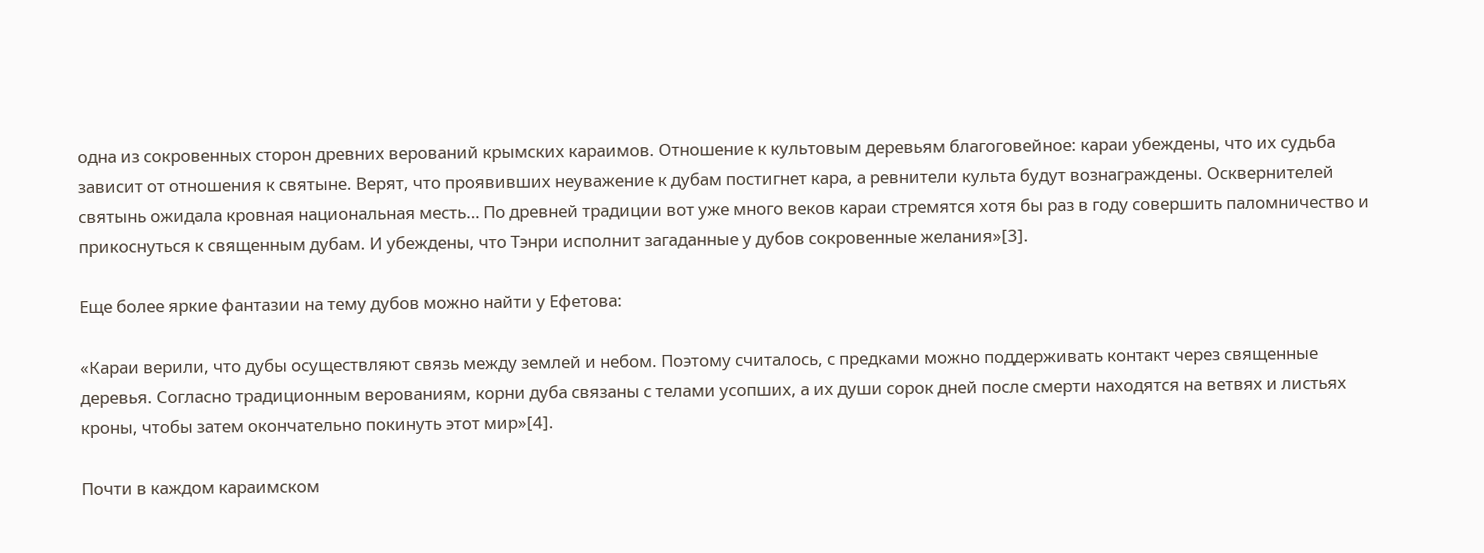одна из сокровенных сторон древних верований крымских караимов. Отношение к культовым деревьям благоговейное: караи убеждены, что их судьба зависит от отношения к святыне. Верят, что проявивших неуважение к дубам постигнет кара, а ревнители культа будут вознаграждены. Осквернителей святынь ожидала кровная национальная месть… По древней традиции вот уже много веков караи стремятся хотя бы раз в году совершить паломничество и прикоснуться к священным дубам. И убеждены, что Тэнри исполнит загаданные у дубов сокровенные желания»[3].

Еще более яркие фантазии на тему дубов можно найти у Ефетова:

«Караи верили, что дубы осуществляют связь между землей и небом. Поэтому считалось, с предками можно поддерживать контакт через священные деревья. Согласно традиционным верованиям, корни дуба связаны с телами усопших, а их души сорок дней после смерти находятся на ветвях и листьях кроны, чтобы затем окончательно покинуть этот мир»[4].

Почти в каждом караимском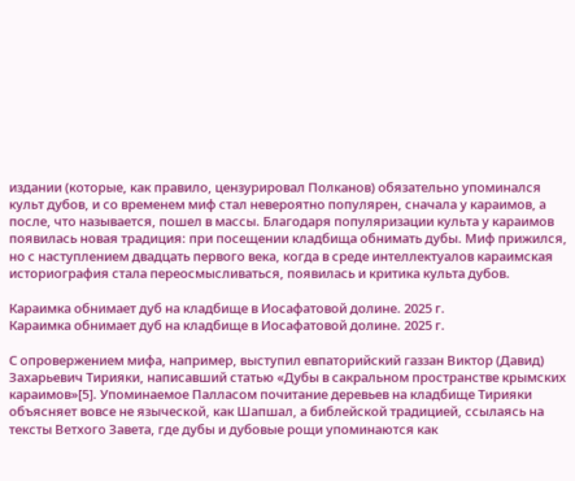издании (которые, как правило, цензурировал Полканов) обязательно упоминался культ дубов, и со временем миф стал невероятно популярен, сначала у караимов, а после, что называется, пошел в массы. Благодаря популяризации культа у караимов появилась новая традиция: при посещении кладбища обнимать дубы. Миф прижился, но с наступлением двадцать первого века, когда в среде интеллектуалов караимская историография стала переосмысливаться, появилась и критика культа дубов.

Караимка обнимает дуб на кладбище в Иосафатовой долине. 2025 г.
Караимка обнимает дуб на кладбище в Иосафатовой долине. 2025 г.

С опровержением мифа, например, выступил евпаторийский газзан Виктор (Давид) Захарьевич Тирияки, написавший статью «Дубы в сакральном пространстве крымских караимов»[5]. Упоминаемое Палласом почитание деревьев на кладбище Тирияки объясняет вовсе не языческой, как Шапшал, а библейской традицией, ссылаясь на тексты Ветхого Завета, где дубы и дубовые рощи упоминаются как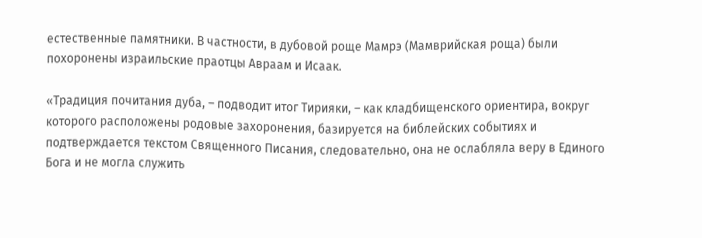естественные памятники. В частности, в дубовой роще Мамрэ (Мамврийская роща) были похоронены израильские праотцы Авраам и Исаак.

«Традиция почитания дуба, – подводит итог Тирияки, – как кладбищенского ориентира, вокруг которого расположены родовые захоронения, базируется на библейских событиях и подтверждается текстом Священного Писания, следовательно, она не ослабляла веру в Единого Бога и не могла служить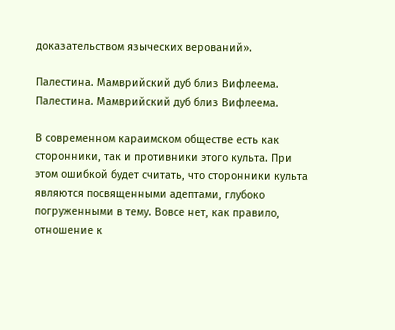доказательством языческих верований».

Палестина. Мамврийский дуб близ Вифлеема.
Палестина. Мамврийский дуб близ Вифлеема.

В современном караимском обществе есть как сторонники, так и противники этого культа. При этом ошибкой будет считать, что сторонники культа являются посвященными адептами, глубоко погруженными в тему. Вовсе нет, как правило, отношение к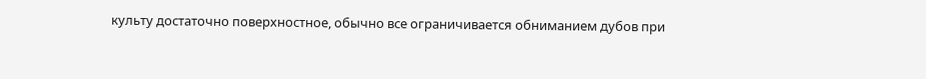культу достаточно поверхностное, обычно все ограничивается обниманием дубов при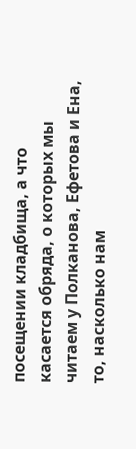посещении кладбища, а что касается обряда, о которых мы читаем у Полканова, Ефетова и Ена, то, насколько нам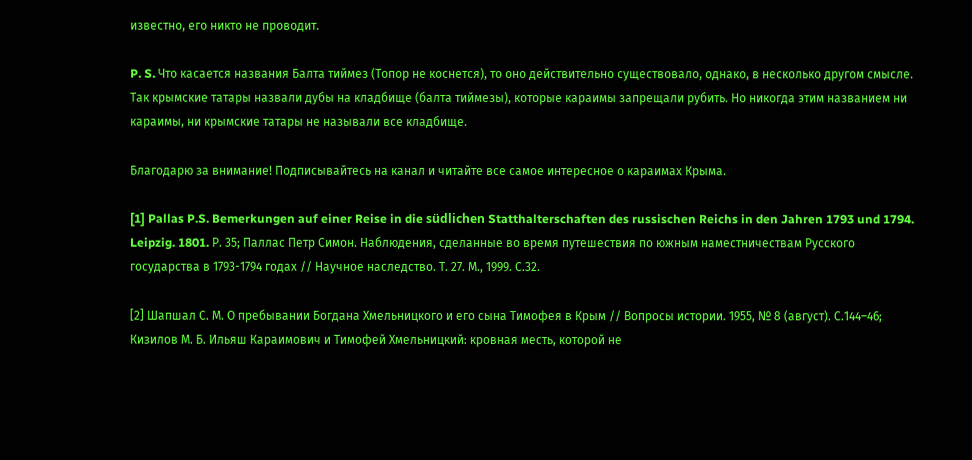известно, его никто не проводит.

P. S. Что касается названия Балта тиймез (Топор не коснется), то оно действительно существовало, однако, в несколько другом смысле. Так крымские татары назвали дубы на кладбище (балта тиймезы), которые караимы запрещали рубить. Но никогда этим названием ни караимы, ни крымские татары не называли все кладбище.

Благодарю за внимание! Подписывайтесь на канал и читайте все самое интересное о караимах Крыма.

[1] Pallas P.S. Bemerkungen auf einer Reise in die südlichen Statthalterschaften des russischen Reichs in den Jahren 1793 und 1794. Leipzig. 1801. Р. 35; Паллас Петр Симон. Наблюдения, сделанные во время путешествия по южным наместничествам Русского государства в 1793-1794 годах // Научное наследство. Т. 27. М., 1999. С.32.

[2] Шапшал С. М. О пребывании Богдана Хмельницкого и его сына Тимофея в Крым // Вопросы истории. 1955, № 8 (август). С.144–46; Кизилов М. Б. Ильяш Караимович и Тимофей Хмельницкий: кровная месть, которой не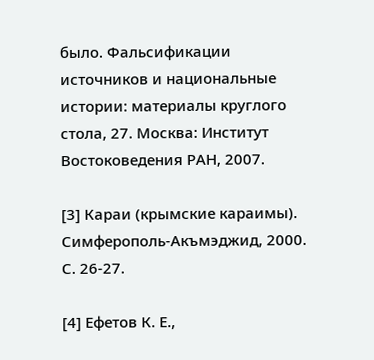было. Фальсификации источников и национальные истории: материалы круглого стола, 27. Москва: Институт Востоковедения РАН, 2007.

[3] Караи (крымские караимы). Симферополь-Акъмэджид, 2000. С. 26-27.

[4] Ефетов К. Е.,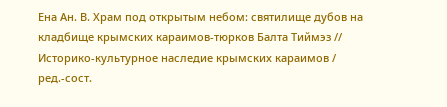Ена Ан. В. Храм под открытым небом: святилище дубов на кладбище крымских караимов-тюрков Балта Тиймэз // Историко-культурное наследие крымских караимов / ред.-сост.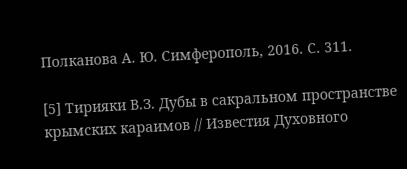Полканова А. Ю. Симферополь, 2016. С. 311.

[5] Тирияки В.З. Дубы в сакральном пространстве крымских караимов // Известия Духовного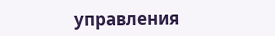управления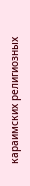караимских религиозных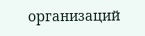организаций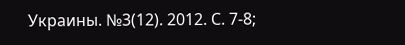Украины. №3(12). 2012. С. 7-8;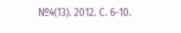№4(13). 2012. С. 6-10.